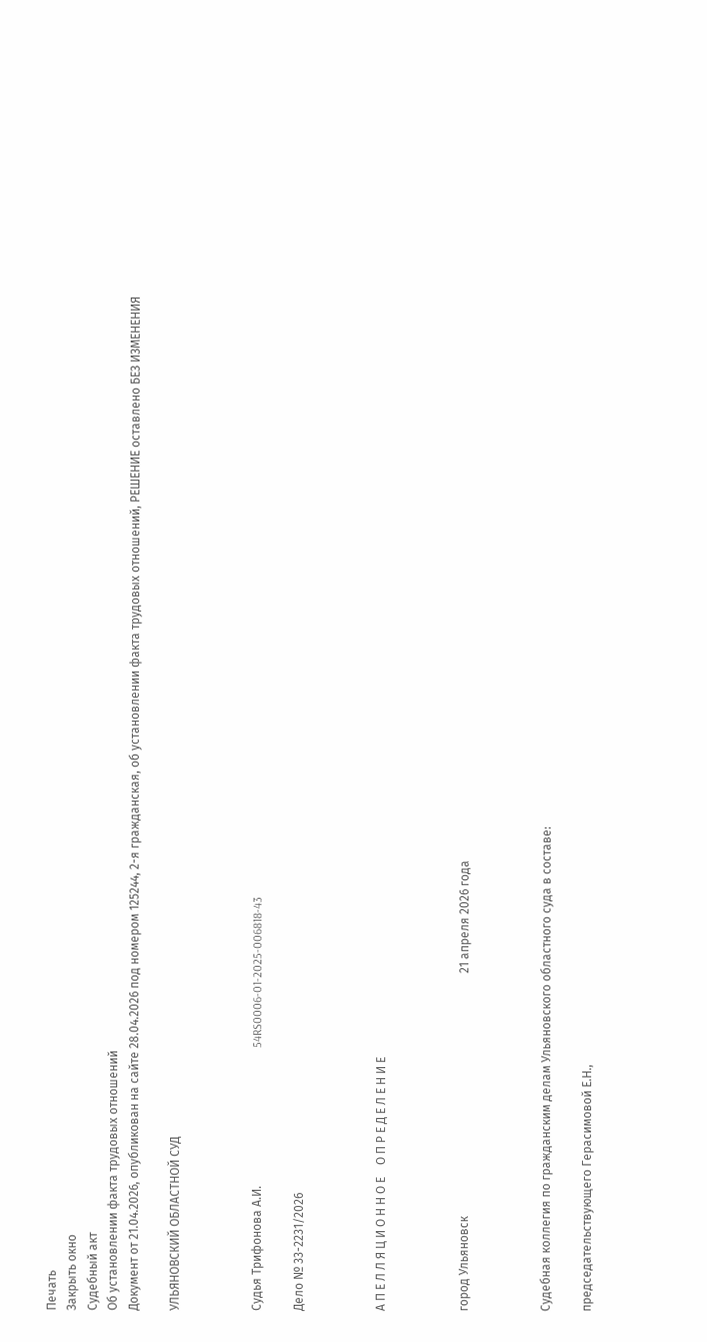Печать
Закрыть окно
Судебный акт
Об установлении факта трудовых отношений
Документ от 21.04.2026, опубликован на сайте 28.04.2026 под номером 125244, 2-я гражданская, об установлении факта трудовых отношений, РЕШЕНИЕ оставлено БЕЗ ИЗМЕНЕНИЯ

УЛЬЯНОВСКИЙ ОБЛАСТНОЙ СУД



Судья Трифонова А.И.                                              54RS0006-01-2025-006818-43

Дело № 33-2231/2026



А П Е Л Л Я Ц И О Н Н О Е    О П Р Е Д Е Л Е Н И Е



город Ульяновск                                                                                 21 апреля 2026 года



Судебная коллегия по гражданским делам Ульяновского областного суда в составе:

председательствующего Герасимовой Е.Н.,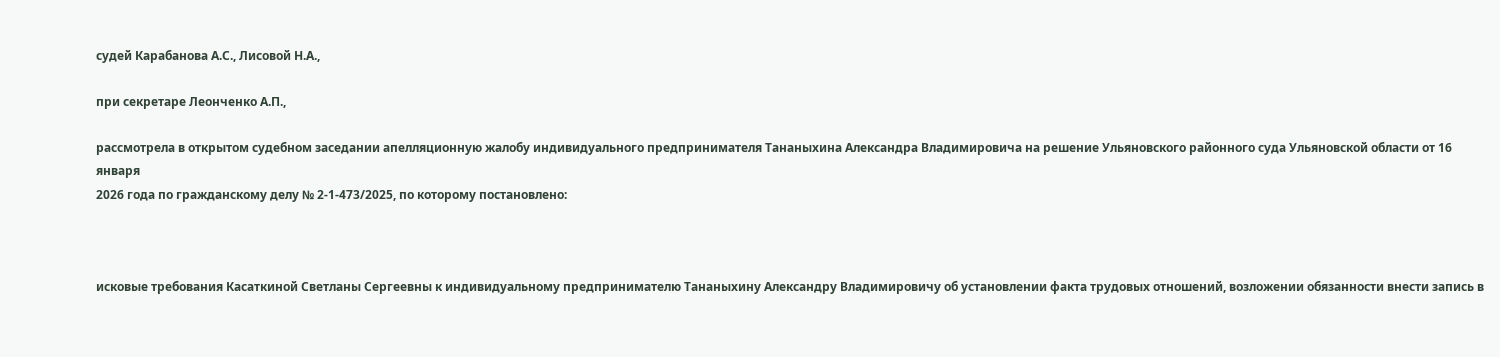судей Карабанова А.С., Лисовой Н.А.,

при секретаре Леонченко А.П.,

рассмотрела в открытом судебном заседании апелляционную жалобу индивидуального предпринимателя Тананыхина Александра Владимировича на решение Ульяновского районного суда Ульяновской области от 16 января
2026 года по гражданскому делу № 2-1-473/2025, по которому постановлено:



исковые требования Касаткиной Светланы Сергеевны к индивидуальному предпринимателю Тананыхину Александру Владимировичу об установлении факта трудовых отношений, возложении обязанности внести запись в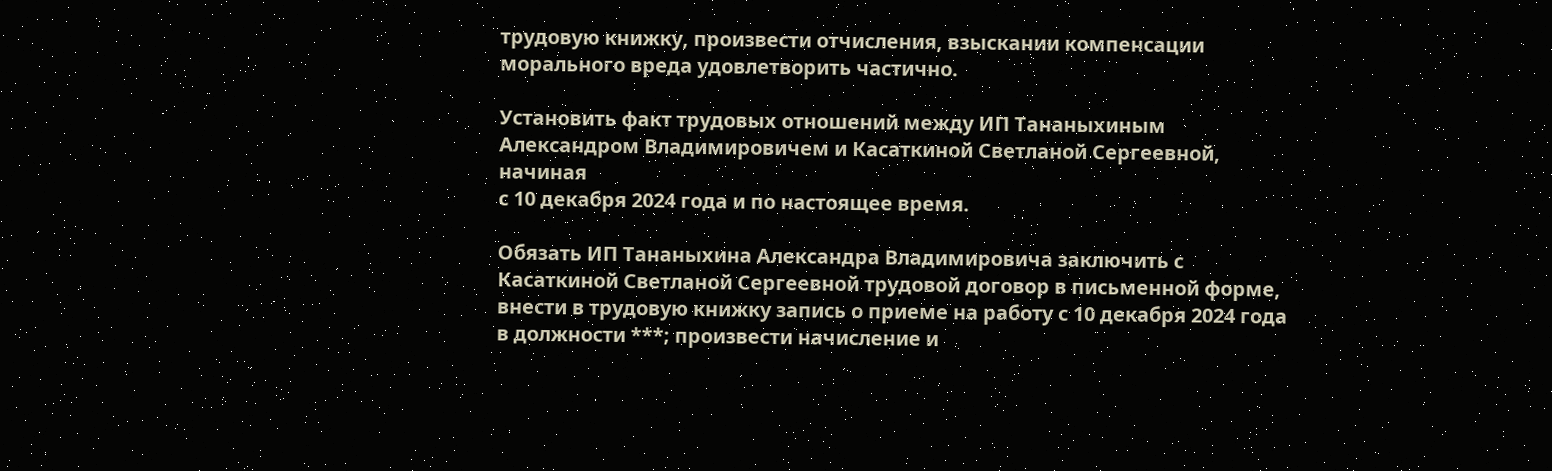трудовую книжку, произвести отчисления, взыскании компенсации морального вреда удовлетворить частично.

Установить факт трудовых отношений между ИП Тананыхиным Александром Владимировичем и Касаткиной Светланой Сергеевной, начиная
с 10 декабря 2024 года и по настоящее время.

Обязать ИП Тананыхина Александра Владимировича заключить с Касаткиной Светланой Сергеевной трудовой договор в письменной форме, внести в трудовую книжку запись о приеме на работу с 10 декабря 2024 года в должности ***; произвести начисление и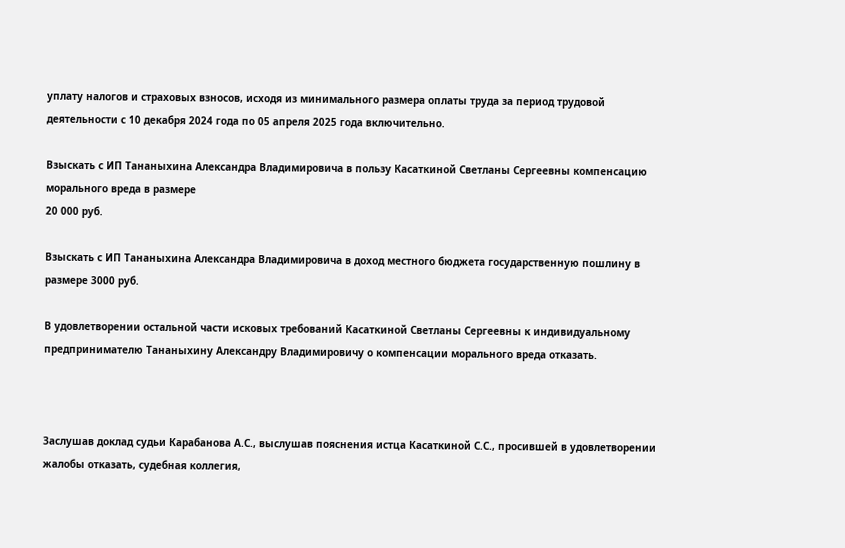уплату налогов и страховых взносов, исходя из минимального размера оплаты труда за период трудовой деятельности с 10 декабря 2024 года по 05 апреля 2025 года включительно.

Взыскать с ИП Тананыхина Александра Владимировича в пользу Касаткиной Светланы Сергеевны компенсацию морального вреда в размере
20 000 руб.

Взыскать с ИП Тананыхина Александра Владимировича в доход местного бюджета государственную пошлину в размере 3000 руб.

В удовлетворении остальной части исковых требований Касаткиной Светланы Сергеевны к индивидуальному предпринимателю Тананыхину Александру Владимировичу о компенсации морального вреда отказать.



Заслушав доклад судьи Карабанова А.С., выслушав пояснения истца Касаткиной С.С., просившей в удовлетворении жалобы отказать, судебная коллегия,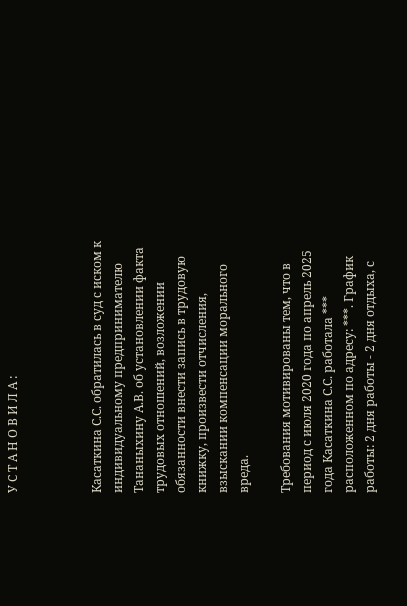У С Т А Н О В И Л А :



Касаткина С.С. обратилась в суд с иском к индивидуальному предпринимателю Тананыхину А.В. об установлении факта трудовых отношений, возложении обязанности внести запись в трудовую книжку, произвести отчисления, взыскании компенсации морального вреда.

Требования мотивированы тем, что в период с июля 2020 года по апрель 2025 года Касаткина С.С. работала *** расположенном по адресу: ***. График работы: 2 дня работы - 2 дня отдыха, с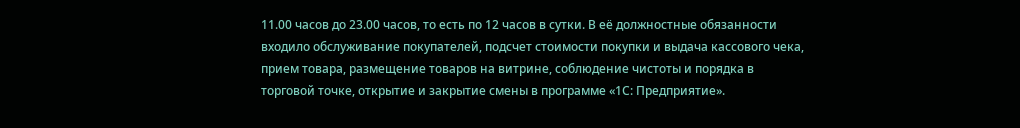11.00 часов до 23.00 часов, то есть по 12 часов в сутки. В её должностные обязанности входило обслуживание покупателей, подсчет стоимости покупки и выдача кассового чека, прием товара, размещение товаров на витрине, соблюдение чистоты и порядка в торговой точке, открытие и закрытие смены в программе «1С: Предприятие».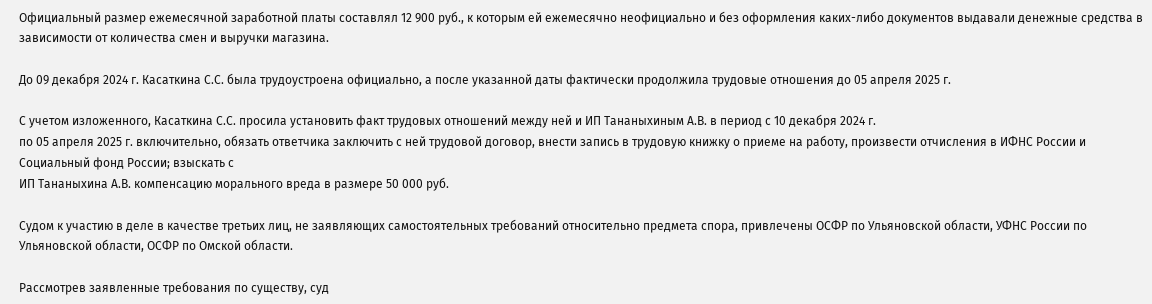Официальный размер ежемесячной заработной платы составлял 12 900 руб., к которым ей ежемесячно неофициально и без оформления каких-либо документов выдавали денежные средства в зависимости от количества смен и выручки магазина.

До 09 декабря 2024 г. Касаткина С.С. была трудоустроена официально, а после указанной даты фактически продолжила трудовые отношения до 05 апреля 2025 г.

С учетом изложенного, Касаткина С.С. просила установить факт трудовых отношений между ней и ИП Тананыхиным А.В. в период с 10 декабря 2024 г.
по 05 апреля 2025 г. включительно, обязать ответчика заключить с ней трудовой договор, внести запись в трудовую книжку о приеме на работу, произвести отчисления в ИФНС России и Социальный фонд России; взыскать с
ИП Тананыхина А.В. компенсацию морального вреда в размере 50 000 руб.

Судом к участию в деле в качестве третьих лиц, не заявляющих самостоятельных требований относительно предмета спора, привлечены ОСФР по Ульяновской области, УФНС России по Ульяновской области, ОСФР по Омской области.

Рассмотрев заявленные требования по существу, суд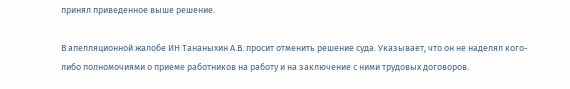принял приведенное выше решение.

В апелляционной жалобе ИН Тананыхин А.В. просит отменить решение суда. Указывает, что он не наделял кого-либо полномочиями о приеме работников на работу и на заключение с ними трудовых договоров.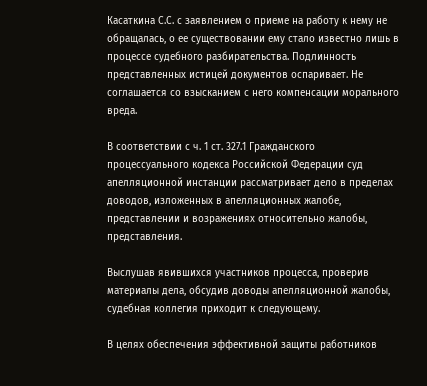Касаткина С.С. с заявлением о приеме на работу к нему не обращалась, о ее существовании ему стало известно лишь в процессе судебного разбирательства. Подлинность представленных истицей документов оспаривает. Не соглашается со взысканием с него компенсации морального вреда.

В соответствии с ч. 1 ст. 327.1 Гражданского процессуального кодекса Российской Федерации суд апелляционной инстанции рассматривает дело в пределах доводов, изложенных в апелляционных жалобе, представлении и возражениях относительно жалобы, представления.

Выслушав явившихся участников процесса, проверив материалы дела, обсудив доводы апелляционной жалобы, судебная коллегия приходит к следующему.

В целях обеспечения эффективной защиты работников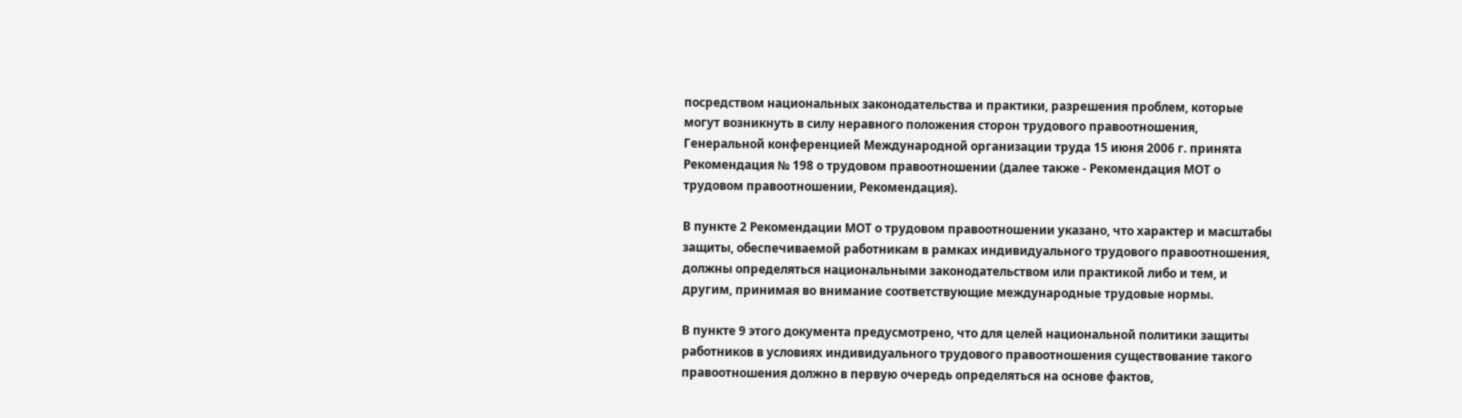посредством национальных законодательства и практики, разрешения проблем, которые могут возникнуть в силу неравного положения сторон трудового правоотношения, Генеральной конференцией Международной организации труда 15 июня 2006 г. принята Рекомендация № 198 о трудовом правоотношении (далее также - Рекомендация МОТ о трудовом правоотношении, Рекомендация).

В пункте 2 Рекомендации МОТ о трудовом правоотношении указано, что характер и масштабы защиты, обеспечиваемой работникам в рамках индивидуального трудового правоотношения, должны определяться национальными законодательством или практикой либо и тем, и другим, принимая во внимание соответствующие международные трудовые нормы.

В пункте 9 этого документа предусмотрено, что для целей национальной политики защиты работников в условиях индивидуального трудового правоотношения существование такого правоотношения должно в первую очередь определяться на основе фактов,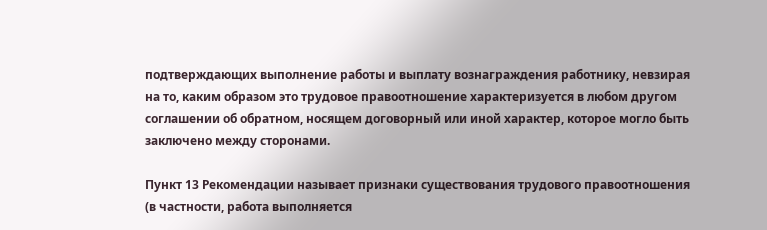подтверждающих выполнение работы и выплату вознаграждения работнику, невзирая на то, каким образом это трудовое правоотношение характеризуется в любом другом соглашении об обратном, носящем договорный или иной характер, которое могло быть заключено между сторонами.

Пункт 13 Рекомендации называет признаки существования трудового правоотношения (в частности, работа выполняется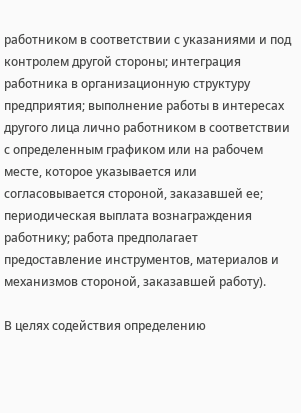работником в соответствии с указаниями и под контролем другой стороны; интеграция работника в организационную структуру предприятия; выполнение работы в интересах другого лица лично работником в соответствии с определенным графиком или на рабочем месте, которое указывается или согласовывается стороной, заказавшей ее; периодическая выплата вознаграждения работнику; работа предполагает предоставление инструментов, материалов и механизмов стороной, заказавшей работу).

В целях содействия определению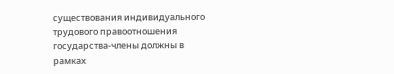существования индивидуального трудового правоотношения государства-члены должны в рамках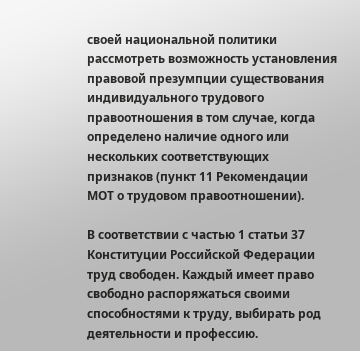своей национальной политики рассмотреть возможность установления правовой презумпции существования индивидуального трудового правоотношения в том случае, когда определено наличие одного или нескольких соответствующих признаков (пункт 11 Рекомендации МОТ о трудовом правоотношении).

В соответствии с частью 1 статьи 37 Конституции Российской Федерации труд свободен. Каждый имеет право свободно распоряжаться своими способностями к труду, выбирать род деятельности и профессию.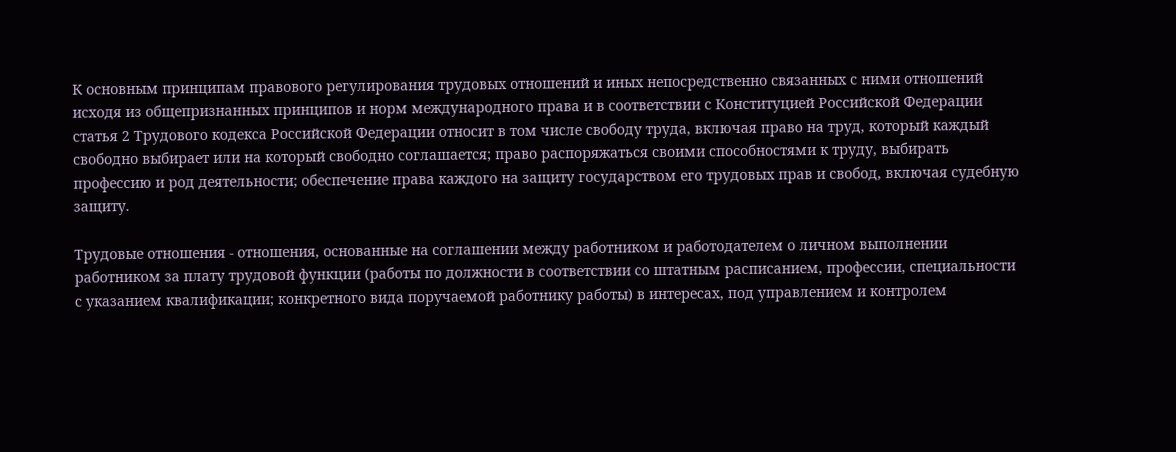К основным принципам правового регулирования трудовых отношений и иных непосредственно связанных с ними отношений исходя из общепризнанных принципов и норм международного права и в соответствии с Конституцией Российской Федерации статья 2 Трудового кодекса Российской Федерации относит в том числе свободу труда, включая право на труд, который каждый свободно выбирает или на который свободно соглашается; право распоряжаться своими способностями к труду, выбирать профессию и род деятельности; обеспечение права каждого на защиту государством его трудовых прав и свобод, включая судебную защиту.

Трудовые отношения - отношения, основанные на соглашении между работником и работодателем о личном выполнении работником за плату трудовой функции (работы по должности в соответствии со штатным расписанием, профессии, специальности с указанием квалификации; конкретного вида поручаемой работнику работы) в интересах, под управлением и контролем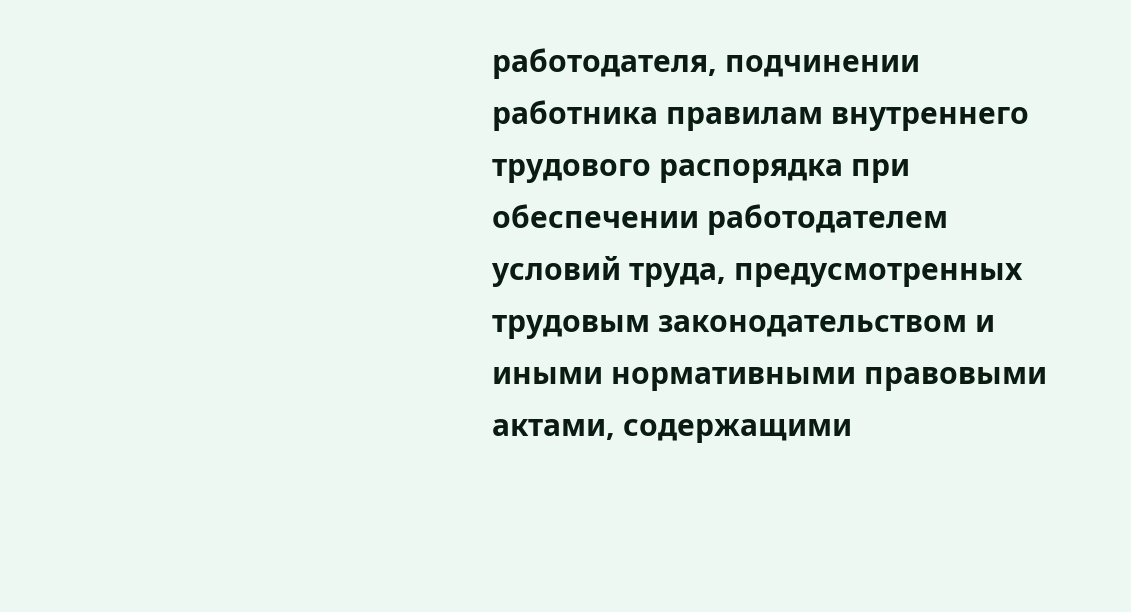работодателя, подчинении работника правилам внутреннего трудового распорядка при обеспечении работодателем условий труда, предусмотренных трудовым законодательством и иными нормативными правовыми актами, содержащими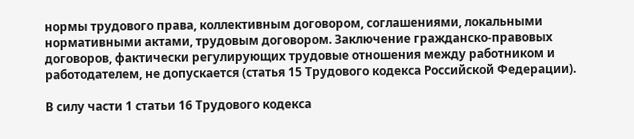нормы трудового права, коллективным договором, соглашениями, локальными нормативными актами, трудовым договором. Заключение гражданско-правовых договоров, фактически регулирующих трудовые отношения между работником и работодателем, не допускается (статья 15 Трудового кодекса Российской Федерации).

В силу части 1 статьи 16 Трудового кодекса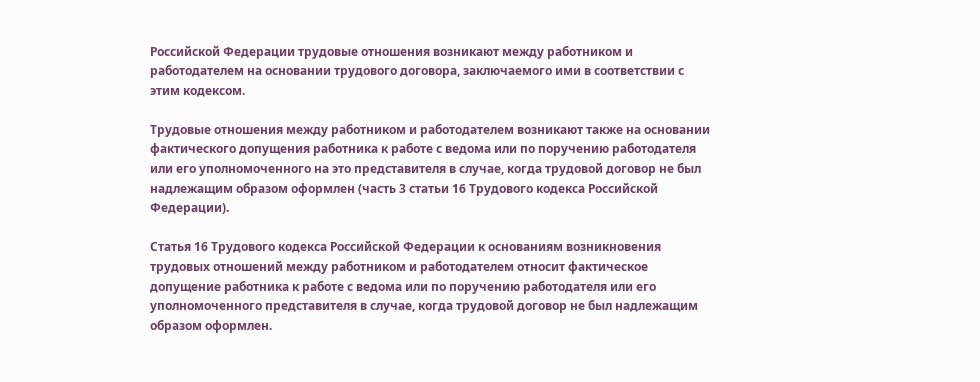Российской Федерации трудовые отношения возникают между работником и работодателем на основании трудового договора, заключаемого ими в соответствии с этим кодексом.

Трудовые отношения между работником и работодателем возникают также на основании фактического допущения работника к работе с ведома или по поручению работодателя или его уполномоченного на это представителя в случае, когда трудовой договор не был надлежащим образом оформлен (часть 3 статьи 16 Трудового кодекса Российской Федерации).

Статья 16 Трудового кодекса Российской Федерации к основаниям возникновения трудовых отношений между работником и работодателем относит фактическое допущение работника к работе с ведома или по поручению работодателя или его уполномоченного представителя в случае, когда трудовой договор не был надлежащим образом оформлен.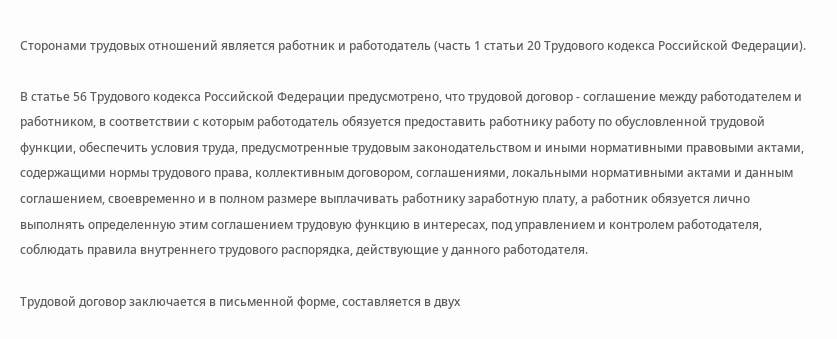Сторонами трудовых отношений является работник и работодатель (часть 1 статьи 20 Трудового кодекса Российской Федерации).

В статье 56 Трудового кодекса Российской Федерации предусмотрено, что трудовой договор - соглашение между работодателем и работником, в соответствии с которым работодатель обязуется предоставить работнику работу по обусловленной трудовой функции, обеспечить условия труда, предусмотренные трудовым законодательством и иными нормативными правовыми актами, содержащими нормы трудового права, коллективным договором, соглашениями, локальными нормативными актами и данным соглашением, своевременно и в полном размере выплачивать работнику заработную плату, а работник обязуется лично выполнять определенную этим соглашением трудовую функцию в интересах, под управлением и контролем работодателя, соблюдать правила внутреннего трудового распорядка, действующие у данного работодателя.

Трудовой договор заключается в письменной форме, составляется в двух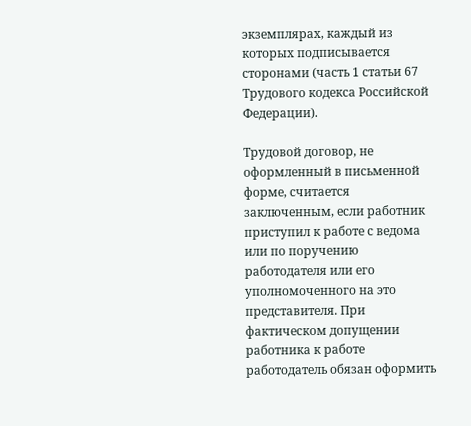экземплярах, каждый из которых подписывается сторонами (часть 1 статьи 67 Трудового кодекса Российской Федерации).

Трудовой договор, не оформленный в письменной форме, считается заключенным, если работник приступил к работе с ведома или по поручению работодателя или его уполномоченного на это представителя. При фактическом допущении работника к работе работодатель обязан оформить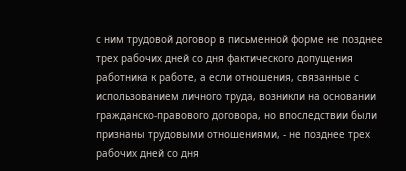с ним трудовой договор в письменной форме не позднее трех рабочих дней со дня фактического допущения работника к работе, а если отношения, связанные с использованием личного труда, возникли на основании гражданско-правового договора, но впоследствии были признаны трудовыми отношениями, - не позднее трех рабочих дней со дня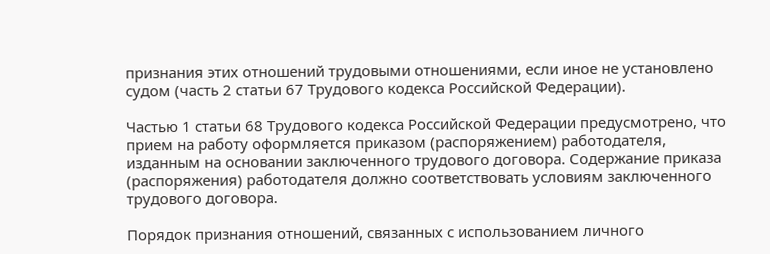признания этих отношений трудовыми отношениями, если иное не установлено судом (часть 2 статьи 67 Трудового кодекса Российской Федерации).

Частью 1 статьи 68 Трудового кодекса Российской Федерации предусмотрено, что прием на работу оформляется приказом (распоряжением) работодателя, изданным на основании заключенного трудового договора. Содержание приказа (распоряжения) работодателя должно соответствовать условиям заключенного трудового договора.

Порядок признания отношений, связанных с использованием личного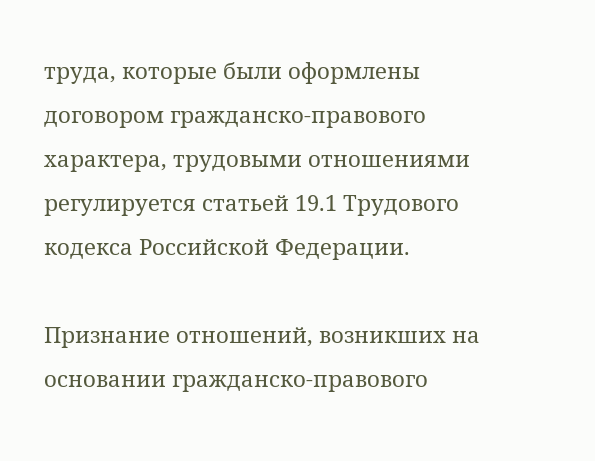труда, которые были оформлены договором гражданско-правового характера, трудовыми отношениями регулируется статьей 19.1 Трудового кодекса Российской Федерации.

Признание отношений, возникших на основании гражданско-правового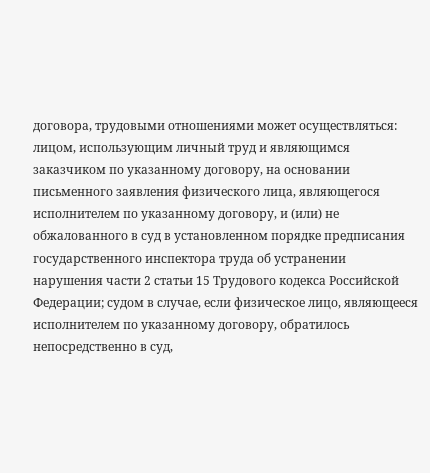договора, трудовыми отношениями может осуществляться: лицом, использующим личный труд и являющимся заказчиком по указанному договору, на основании письменного заявления физического лица, являющегося исполнителем по указанному договору, и (или) не обжалованного в суд в установленном порядке предписания государственного инспектора труда об устранении нарушения части 2 статьи 15 Трудового кодекса Российской Федерации; судом в случае, если физическое лицо, являющееся исполнителем по указанному договору, обратилось непосредственно в суд,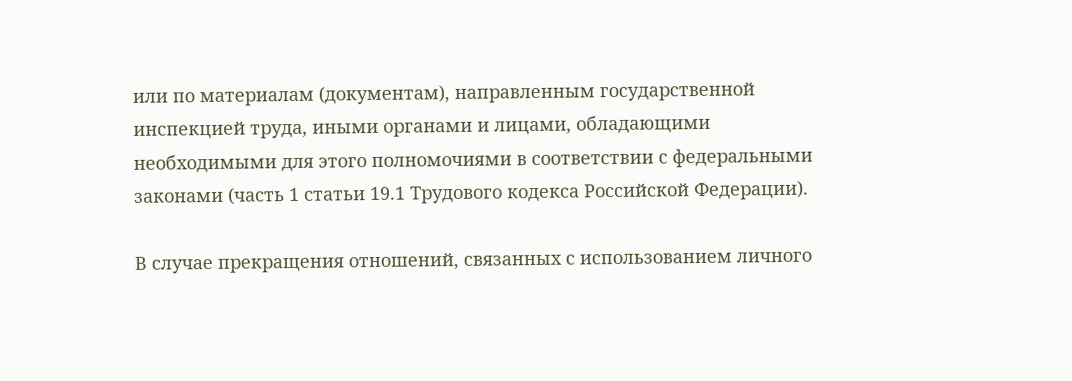или по материалам (документам), направленным государственной инспекцией труда, иными органами и лицами, обладающими необходимыми для этого полномочиями в соответствии с федеральными законами (часть 1 статьи 19.1 Трудового кодекса Российской Федерации).

В случае прекращения отношений, связанных с использованием личного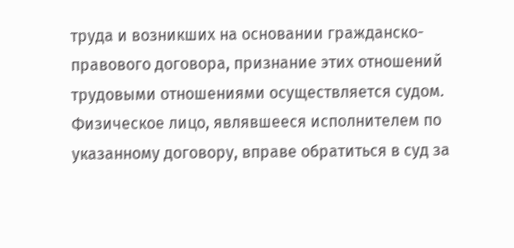труда и возникших на основании гражданско-правового договора, признание этих отношений трудовыми отношениями осуществляется судом. Физическое лицо, являвшееся исполнителем по указанному договору, вправе обратиться в суд за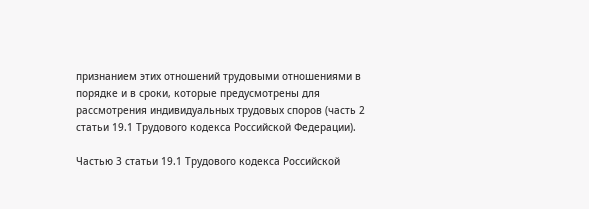признанием этих отношений трудовыми отношениями в порядке и в сроки, которые предусмотрены для рассмотрения индивидуальных трудовых споров (часть 2 статьи 19.1 Трудового кодекса Российской Федерации).

Частью 3 статьи 19.1 Трудового кодекса Российской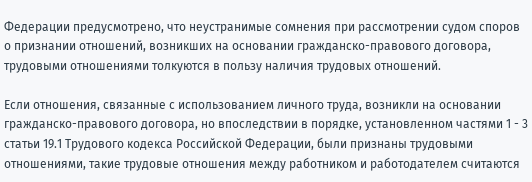Федерации предусмотрено, что неустранимые сомнения при рассмотрении судом споров о признании отношений, возникших на основании гражданско-правового договора, трудовыми отношениями толкуются в пользу наличия трудовых отношений.

Если отношения, связанные с использованием личного труда, возникли на основании гражданско-правового договора, но впоследствии в порядке, установленном частями 1 - 3 статьи 19.1 Трудового кодекса Российской Федерации, были признаны трудовыми отношениями, такие трудовые отношения между работником и работодателем считаются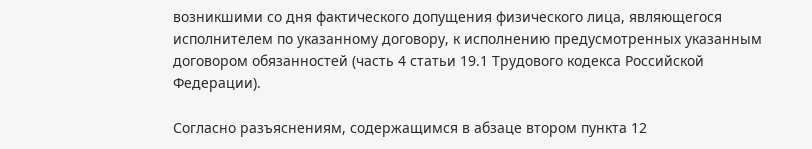возникшими со дня фактического допущения физического лица, являющегося исполнителем по указанному договору, к исполнению предусмотренных указанным договором обязанностей (часть 4 статьи 19.1 Трудового кодекса Российской Федерации).

Согласно разъяснениям, содержащимся в абзаце втором пункта 12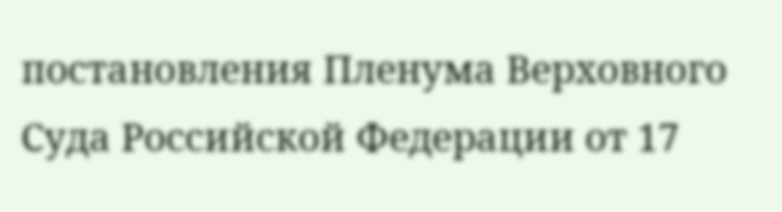постановления Пленума Верховного Суда Российской Федерации от 17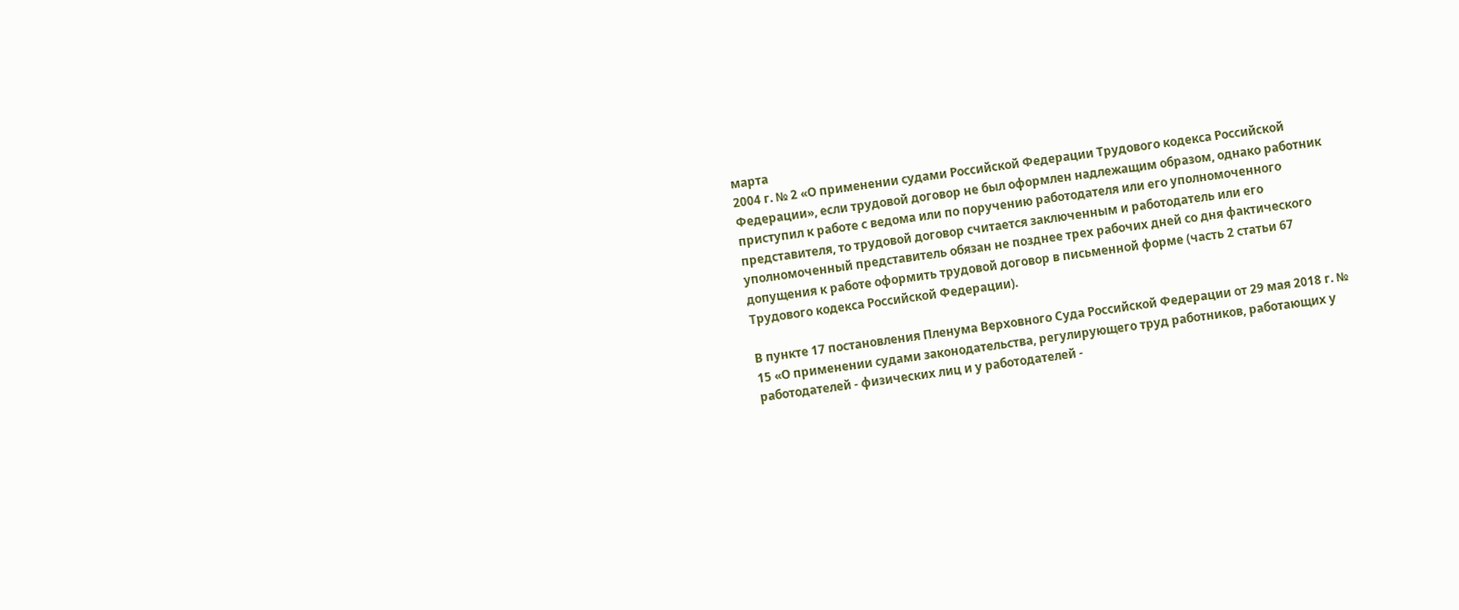марта
2004 г. № 2 «О применении судами Российской Федерации Трудового кодекса Российской Федерации», если трудовой договор не был оформлен надлежащим образом, однако работник приступил к работе с ведома или по поручению работодателя или его уполномоченного представителя, то трудовой договор считается заключенным и работодатель или его уполномоченный представитель обязан не позднее трех рабочих дней со дня фактического допущения к работе оформить трудовой договор в письменной форме (часть 2 статьи 67 Трудового кодекса Российской Федерации).

В пункте 17 постановления Пленума Верховного Суда Российской Федерации от 29 мая 2018 г. № 15 «О применении судами законодательства, регулирующего труд работников, работающих у работодателей - физических лиц и у работодателей -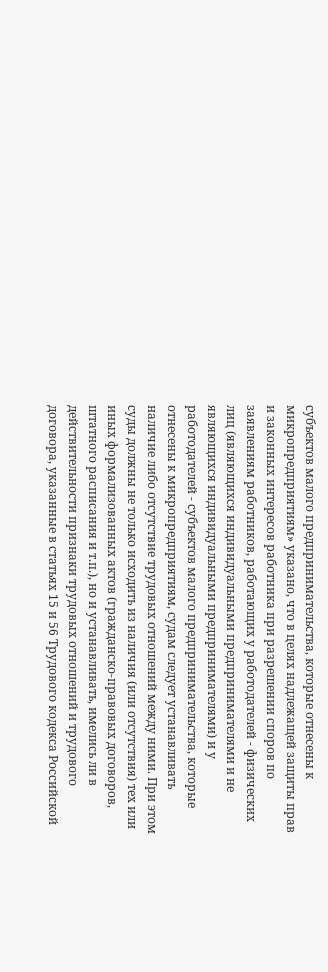субъектов малого предпринимательства, которые отнесены к микропредприятиям» указано, что в целях надлежащей защиты прав и законных интересов работника при разрешении споров по заявлениям работников, работающих у работодателей - физических лиц (являющихся индивидуальными предпринимателями и не являющихся индивидуальными предпринимателями) и у работодателей - субъектов малого предпринимательства, которые отнесены к микропредприятиям, судам следует устанавливать наличие либо отсутствие трудовых отношений между ними. При этом суды должны не только исходить из наличия (или отсутствия) тех или иных формализованных актов (гражданско-правовых договоров, штатного расписания и т.п.), но и устанавливать, имелись ли в действительности признаки трудовых отношений и трудового договора, указанные в статьях 15 и 56 Трудового кодекса Российской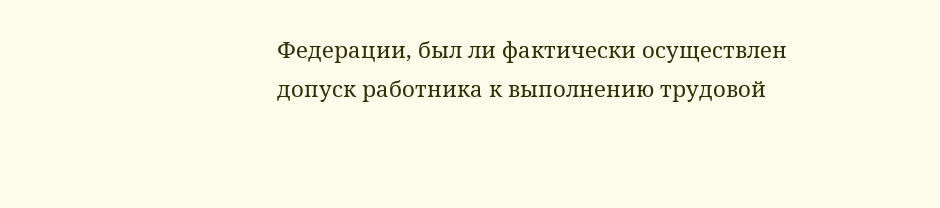Федерации, был ли фактически осуществлен допуск работника к выполнению трудовой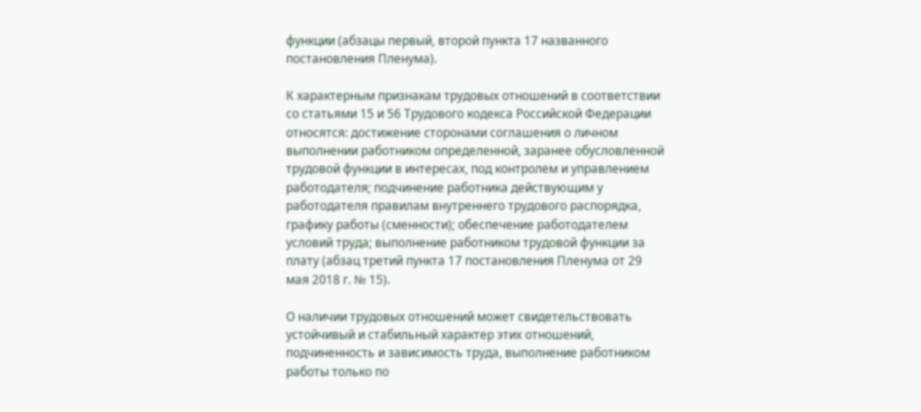функции (абзацы первый, второй пункта 17 названного постановления Пленума).

К характерным признакам трудовых отношений в соответствии со статьями 15 и 56 Трудового кодекса Российской Федерации относятся: достижение сторонами соглашения о личном выполнении работником определенной, заранее обусловленной трудовой функции в интересах, под контролем и управлением работодателя; подчинение работника действующим у работодателя правилам внутреннего трудового распорядка, графику работы (сменности); обеспечение работодателем условий труда; выполнение работником трудовой функции за плату (абзац третий пункта 17 постановления Пленума от 29 мая 2018 г. № 15).

О наличии трудовых отношений может свидетельствовать устойчивый и стабильный характер этих отношений, подчиненность и зависимость труда, выполнение работником работы только по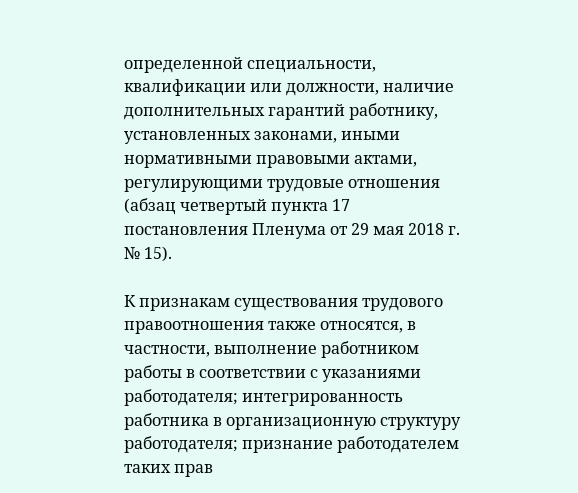определенной специальности, квалификации или должности, наличие дополнительных гарантий работнику, установленных законами, иными нормативными правовыми актами, регулирующими трудовые отношения (абзац четвертый пункта 17 постановления Пленума от 29 мая 2018 г. № 15).

К признакам существования трудового правоотношения также относятся, в частности, выполнение работником работы в соответствии с указаниями работодателя; интегрированность работника в организационную структуру работодателя; признание работодателем таких прав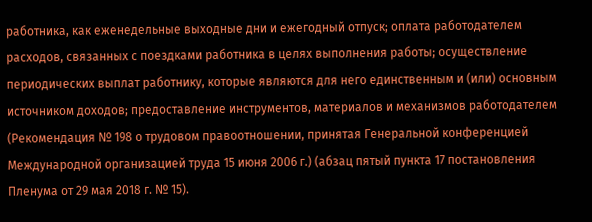работника, как еженедельные выходные дни и ежегодный отпуск; оплата работодателем расходов, связанных с поездками работника в целях выполнения работы; осуществление периодических выплат работнику, которые являются для него единственным и (или) основным источником доходов; предоставление инструментов, материалов и механизмов работодателем (Рекомендация № 198 о трудовом правоотношении, принятая Генеральной конференцией Международной организацией труда 15 июня 2006 г.) (абзац пятый пункта 17 постановления Пленума от 29 мая 2018 г. № 15).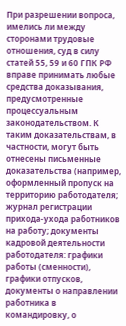При разрешении вопроса, имелись ли между сторонами трудовые отношения, суд в силу статей 55, 59 и 60 ГПК РФ вправе принимать любые средства доказывания, предусмотренные процессуальным законодательством. К таким доказательствам, в частности, могут быть отнесены письменные доказательства (например, оформленный пропуск на территорию работодателя; журнал регистрации прихода-ухода работников на работу; документы кадровой деятельности работодателя: графики работы (сменности), графики отпусков, документы о направлении работника в командировку, о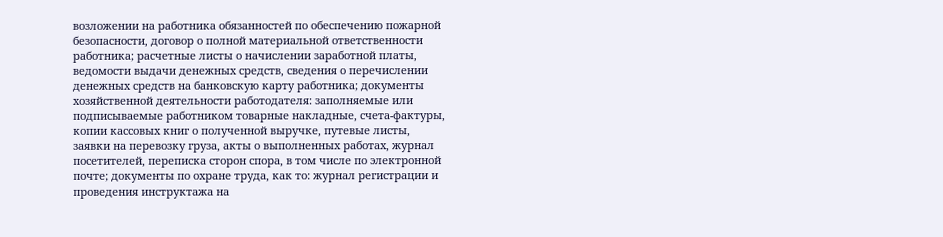возложении на работника обязанностей по обеспечению пожарной безопасности, договор о полной материальной ответственности работника; расчетные листы о начислении заработной платы, ведомости выдачи денежных средств, сведения о перечислении денежных средств на банковскую карту работника; документы хозяйственной деятельности работодателя: заполняемые или подписываемые работником товарные накладные, счета-фактуры, копии кассовых книг о полученной выручке, путевые листы, заявки на перевозку груза, акты о выполненных работах, журнал посетителей, переписка сторон спора, в том числе по электронной почте; документы по охране труда, как то: журнал регистрации и проведения инструктажа на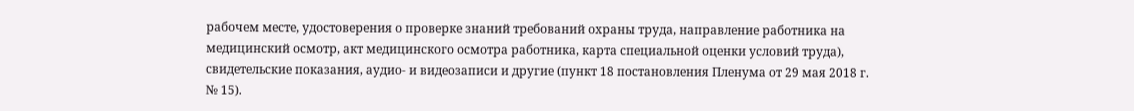рабочем месте, удостоверения о проверке знаний требований охраны труда, направление работника на медицинский осмотр, акт медицинского осмотра работника, карта специальной оценки условий труда), свидетельские показания, аудио- и видеозаписи и другие (пункт 18 постановления Пленума от 29 мая 2018 г. № 15).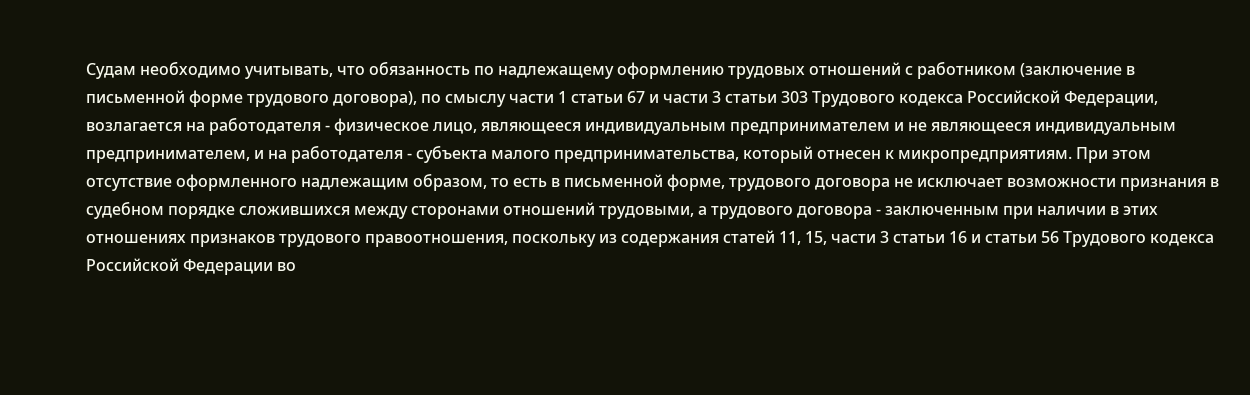Судам необходимо учитывать, что обязанность по надлежащему оформлению трудовых отношений с работником (заключение в письменной форме трудового договора), по смыслу части 1 статьи 67 и части 3 статьи 303 Трудового кодекса Российской Федерации, возлагается на работодателя - физическое лицо, являющееся индивидуальным предпринимателем и не являющееся индивидуальным предпринимателем, и на работодателя - субъекта малого предпринимательства, который отнесен к микропредприятиям. При этом отсутствие оформленного надлежащим образом, то есть в письменной форме, трудового договора не исключает возможности признания в судебном порядке сложившихся между сторонами отношений трудовыми, а трудового договора - заключенным при наличии в этих отношениях признаков трудового правоотношения, поскольку из содержания статей 11, 15, части 3 статьи 16 и статьи 56 Трудового кодекса Российской Федерации во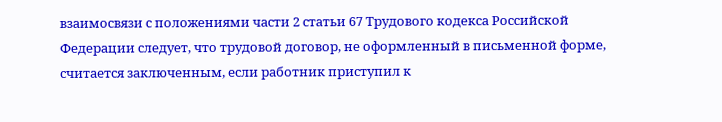взаимосвязи с положениями части 2 статьи 67 Трудового кодекса Российской Федерации следует, что трудовой договор, не оформленный в письменной форме, считается заключенным, если работник приступил к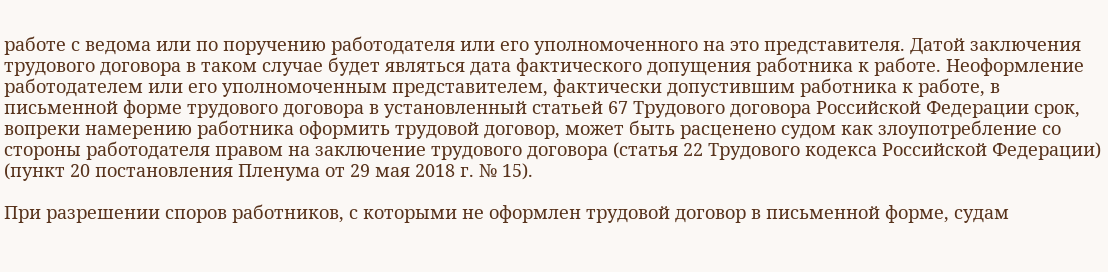работе с ведома или по поручению работодателя или его уполномоченного на это представителя. Датой заключения трудового договора в таком случае будет являться дата фактического допущения работника к работе. Неоформление работодателем или его уполномоченным представителем, фактически допустившим работника к работе, в письменной форме трудового договора в установленный статьей 67 Трудового договора Российской Федерации срок, вопреки намерению работника оформить трудовой договор, может быть расценено судом как злоупотребление со стороны работодателя правом на заключение трудового договора (статья 22 Трудового кодекса Российской Федерации) (пункт 20 постановления Пленума от 29 мая 2018 г. № 15).

При разрешении споров работников, с которыми не оформлен трудовой договор в письменной форме, судам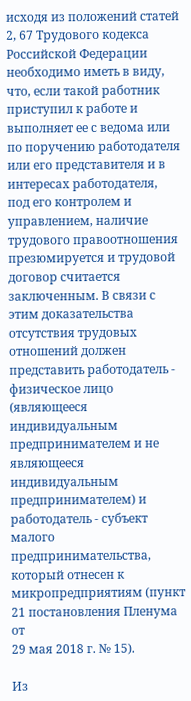исходя из положений статей 2, 67 Трудового кодекса Российской Федерации необходимо иметь в виду, что, если такой работник приступил к работе и выполняет ее с ведома или по поручению работодателя или его представителя и в интересах работодателя, под его контролем и управлением, наличие трудового правоотношения презюмируется и трудовой договор считается заключенным. В связи с этим доказательства отсутствия трудовых отношений должен представить работодатель - физическое лицо (являющееся индивидуальным предпринимателем и не являющееся индивидуальным предпринимателем) и работодатель - субъект малого предпринимательства, который отнесен к микропредприятиям (пункт 21 постановления Пленума от
29 мая 2018 г. № 15).

Из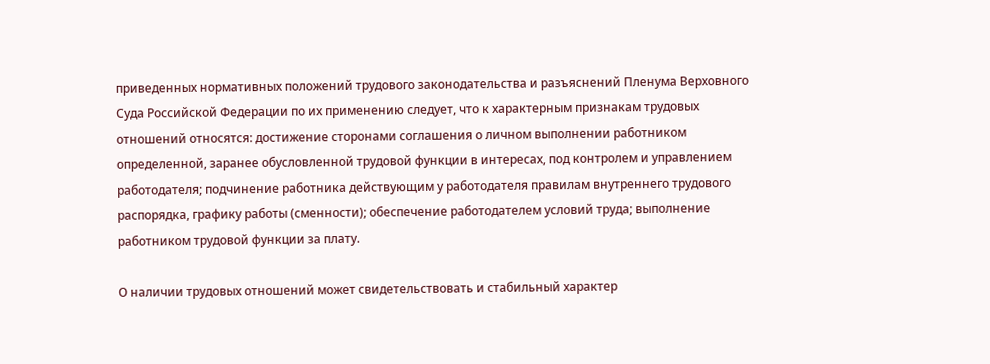приведенных нормативных положений трудового законодательства и разъяснений Пленума Верховного Суда Российской Федерации по их применению следует, что к характерным признакам трудовых отношений относятся: достижение сторонами соглашения о личном выполнении работником определенной, заранее обусловленной трудовой функции в интересах, под контролем и управлением работодателя; подчинение работника действующим у работодателя правилам внутреннего трудового распорядка, графику работы (сменности); обеспечение работодателем условий труда; выполнение работником трудовой функции за плату.

О наличии трудовых отношений может свидетельствовать и стабильный характер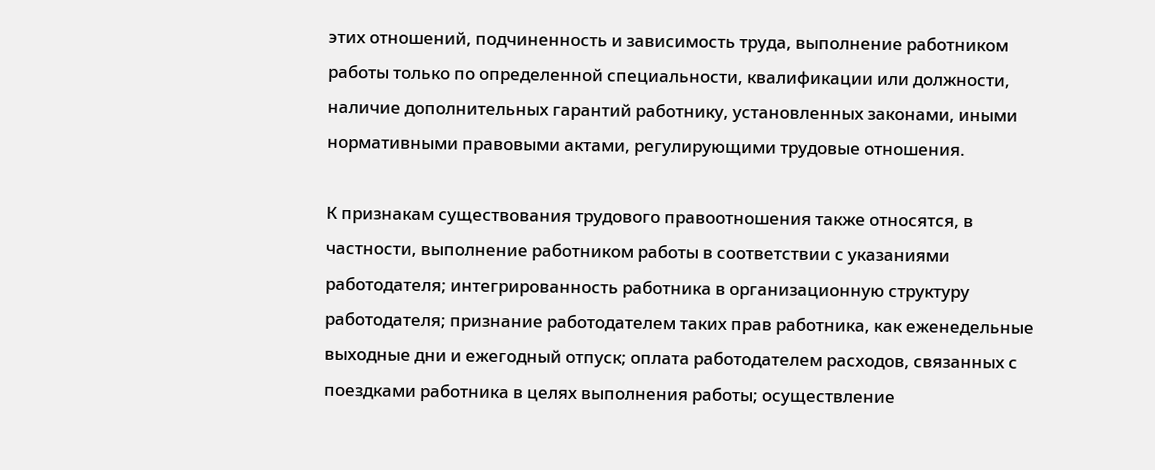этих отношений, подчиненность и зависимость труда, выполнение работником работы только по определенной специальности, квалификации или должности, наличие дополнительных гарантий работнику, установленных законами, иными нормативными правовыми актами, регулирующими трудовые отношения.

К признакам существования трудового правоотношения также относятся, в частности, выполнение работником работы в соответствии с указаниями работодателя; интегрированность работника в организационную структуру работодателя; признание работодателем таких прав работника, как еженедельные выходные дни и ежегодный отпуск; оплата работодателем расходов, связанных с поездками работника в целях выполнения работы; осуществление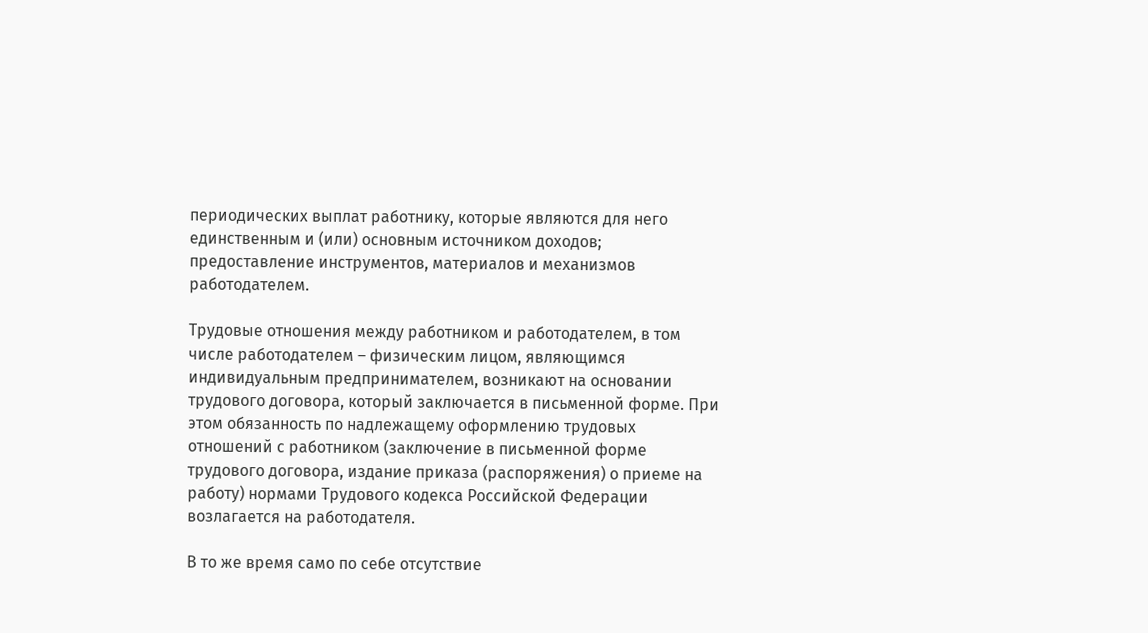периодических выплат работнику, которые являются для него единственным и (или) основным источником доходов; предоставление инструментов, материалов и механизмов работодателем.

Трудовые отношения между работником и работодателем, в том числе работодателем – физическим лицом, являющимся индивидуальным предпринимателем, возникают на основании трудового договора, который заключается в письменной форме. При этом обязанность по надлежащему оформлению трудовых отношений с работником (заключение в письменной форме трудового договора, издание приказа (распоряжения) о приеме на работу) нормами Трудового кодекса Российской Федерации возлагается на работодателя.

В то же время само по себе отсутствие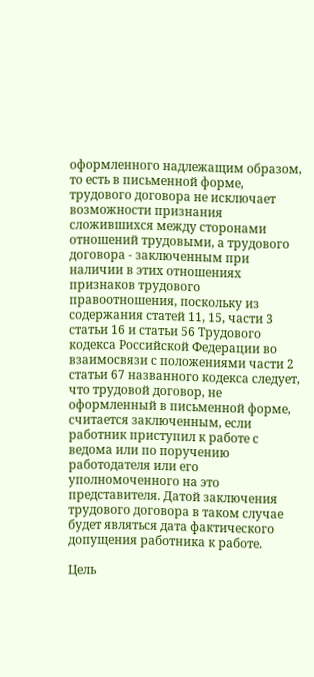оформленного надлежащим образом, то есть в письменной форме, трудового договора не исключает возможности признания сложившихся между сторонами отношений трудовыми, а трудового договора - заключенным при наличии в этих отношениях признаков трудового правоотношения, поскольку из содержания статей 11, 15, части 3 статьи 16 и статьи 56 Трудового кодекса Российской Федерации во взаимосвязи с положениями части 2 статьи 67 названного кодекса следует, что трудовой договор, не оформленный в письменной форме, считается заключенным, если работник приступил к работе с ведома или по поручению работодателя или его уполномоченного на это представителя. Датой заключения трудового договора в таком случае будет являться дата фактического допущения работника к работе.

Цель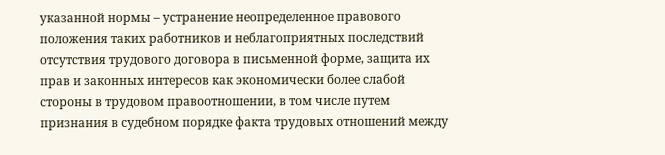указанной нормы – устранение неопределенное правового положения таких работников и неблагоприятных последствий отсутствия трудового договора в письменной форме, защита их прав и законных интересов как экономически более слабой стороны в трудовом правоотношении, в том числе путем признания в судебном порядке факта трудовых отношений между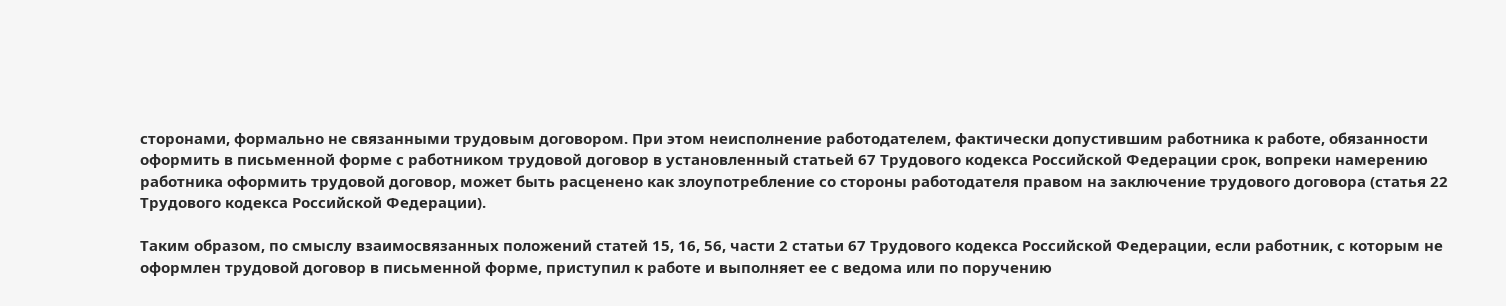сторонами, формально не связанными трудовым договором. При этом неисполнение работодателем, фактически допустившим работника к работе, обязанности оформить в письменной форме с работником трудовой договор в установленный статьей 67 Трудового кодекса Российской Федерации срок, вопреки намерению работника оформить трудовой договор, может быть расценено как злоупотребление со стороны работодателя правом на заключение трудового договора (статья 22 Трудового кодекса Российской Федерации).

Таким образом, по смыслу взаимосвязанных положений статей 15, 16, 56, части 2 статьи 67 Трудового кодекса Российской Федерации, если работник, с которым не оформлен трудовой договор в письменной форме, приступил к работе и выполняет ее с ведома или по поручению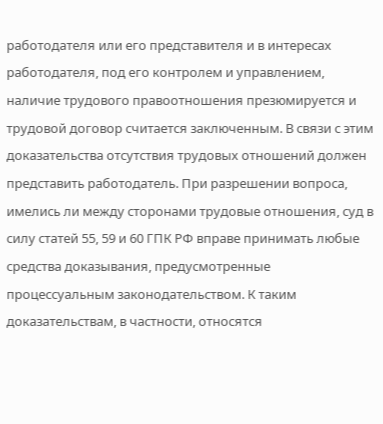работодателя или его представителя и в интересах работодателя, под его контролем и управлением, наличие трудового правоотношения презюмируется и трудовой договор считается заключенным. В связи с этим доказательства отсутствия трудовых отношений должен представить работодатель. При разрешении вопроса, имелись ли между сторонами трудовые отношения, суд в силу статей 55, 59 и 60 ГПК РФ вправе принимать любые средства доказывания, предусмотренные процессуальным законодательством. К таким доказательствам, в частности, относятся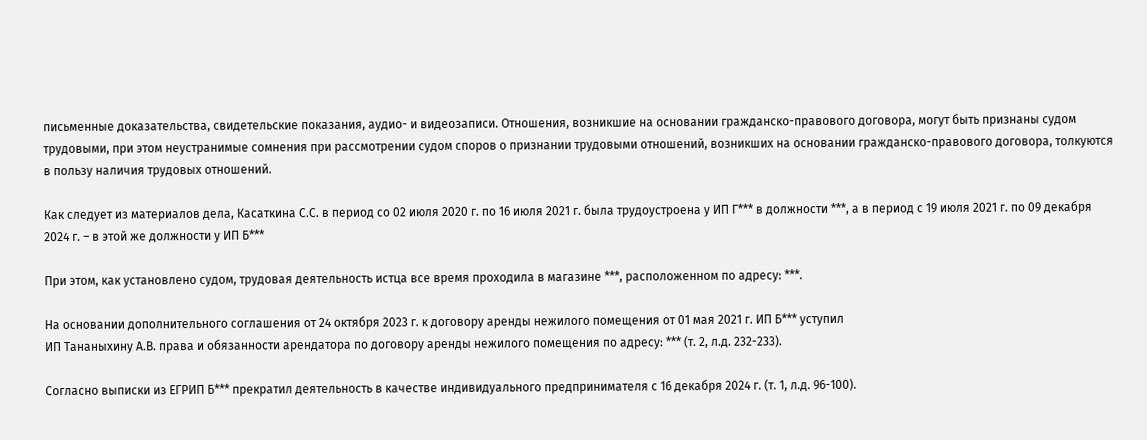письменные доказательства, свидетельские показания, аудио- и видеозаписи. Отношения, возникшие на основании гражданско-правового договора, могут быть признаны судом трудовыми, при этом неустранимые сомнения при рассмотрении судом споров о признании трудовыми отношений, возникших на основании гражданско-правового договора, толкуются в пользу наличия трудовых отношений.

Как следует из материалов дела, Касаткина С.С. в период со 02 июля 2020 г. по 16 июля 2021 г. была трудоустроена у ИП Г*** в должности ***, а в период с 19 июля 2021 г. по 09 декабря 2024 г. – в этой же должности у ИП Б***

При этом, как установлено судом, трудовая деятельность истца все время проходила в магазине ***, расположенном по адресу: ***.

На основании дополнительного соглашения от 24 октября 2023 г. к договору аренды нежилого помещения от 01 мая 2021 г. ИП Б*** уступил
ИП Тананыхину А.В. права и обязанности арендатора по договору аренды нежилого помещения по адресу: *** (т. 2, л.д. 232-233).

Согласно выписки из ЕГРИП Б*** прекратил деятельность в качестве индивидуального предпринимателя с 16 декабря 2024 г. (т. 1, л.д. 96-100).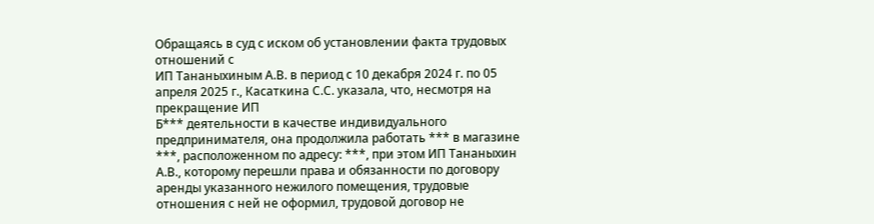Обращаясь в суд с иском об установлении факта трудовых отношений с
ИП Тананыхиным А.В. в период с 10 декабря 2024 г. по 05 апреля 2025 г., Касаткина С.С. указала, что, несмотря на прекращение ИП
Б*** деятельности в качестве индивидуального предпринимателя, она продолжила работать *** в магазине ***, расположенном по адресу: ***, при этом ИП Тананыхин А.В., которому перешли права и обязанности по договору аренды указанного нежилого помещения, трудовые отношения с ней не оформил, трудовой договор не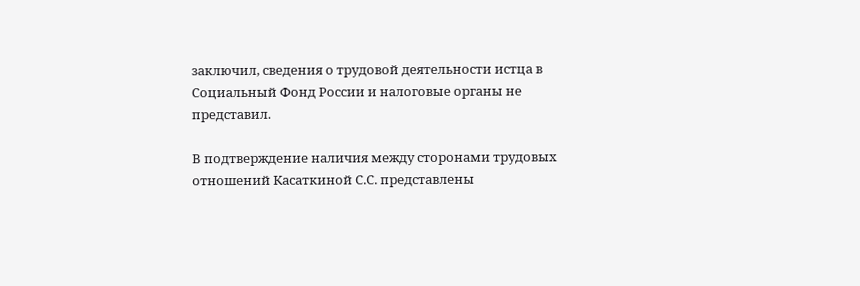заключил, сведения о трудовой деятельности истца в Социальный Фонд России и налоговые органы не представил.

В подтверждение наличия между сторонами трудовых отношений Касаткиной С.С. представлены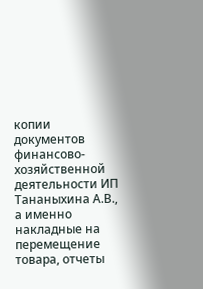копии документов финансово-хозяйственной деятельности ИП Тананыхина А.В., а именно накладные на перемещение товара, отчеты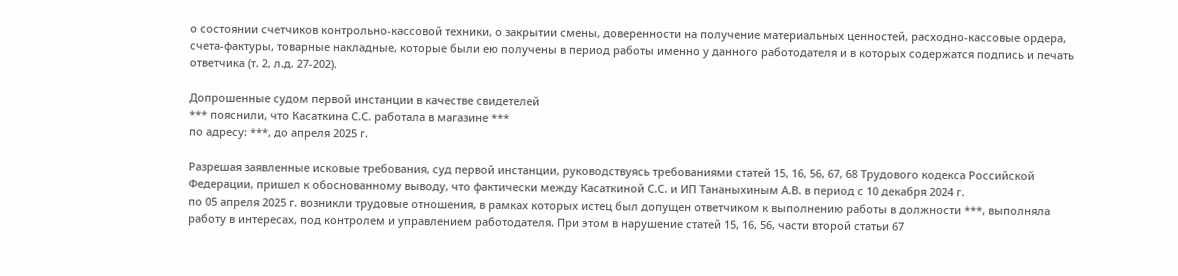о состоянии счетчиков контрольно-кассовой техники, о закрытии смены, доверенности на получение материальных ценностей, расходно-кассовые ордера, счета-фактуры, товарные накладные, которые были ею получены в период работы именно у данного работодателя и в которых содержатся подпись и печать ответчика (т. 2, л.д. 27-202).

Допрошенные судом первой инстанции в качестве свидетелей
*** пояснили, что Касаткина С.С. работала в магазине ***
по адресу: ***, до апреля 2025 г.

Разрешая заявленные исковые требования, суд первой инстанции, руководствуясь требованиями статей 15, 16, 56, 67, 68 Трудового кодекса Российской Федерации, пришел к обоснованному выводу, что фактически между Касаткиной С.С. и ИП Тананыхиным А.В. в период с 10 декабря 2024 г.
по 05 апреля 2025 г. возникли трудовые отношения, в рамках которых истец был допущен ответчиком к выполнению работы в должности ***, выполняла работу в интересах, под контролем и управлением работодателя. При этом в нарушение статей 15, 16, 56, части второй статьи 67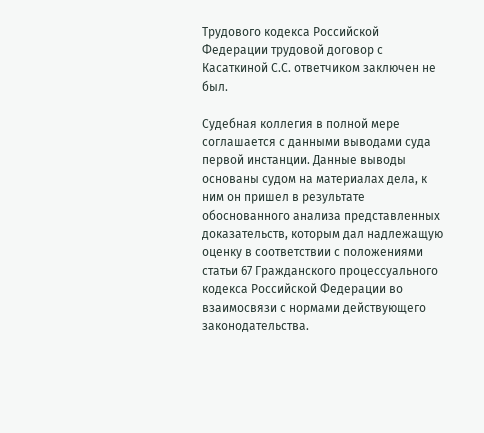Трудового кодекса Российской Федерации трудовой договор с Касаткиной С.С. ответчиком заключен не был.

Судебная коллегия в полной мере соглашается с данными выводами суда первой инстанции. Данные выводы основаны судом на материалах дела, к ним он пришел в результате обоснованного анализа представленных доказательств, которым дал надлежащую оценку в соответствии с положениями статьи 67 Гражданского процессуального кодекса Российской Федерации во взаимосвязи с нормами действующего законодательства.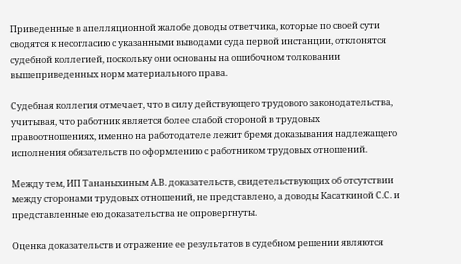Приведенные в апелляционной жалобе доводы ответчика, которые по своей сути сводятся к несогласию с указанными выводами суда первой инстанции, отклонятся судебной коллегией, поскольку они основаны на ошибочном толковании вышеприведенных норм материального права.

Судебная коллегия отмечает, что в силу действующего трудового законодательства, учитывая, что работник является более слабой стороной в трудовых правоотношениях, именно на работодателе лежит бремя доказывания надлежащего исполнения обязательств по оформлению с работником трудовых отношений.

Между тем, ИП Тананыхиным А.В. доказательств, свидетельствующих об отсутствии между сторонами трудовых отношений, не представлено, а доводы Касаткиной С.С. и представленные ею доказательства не опровергнуты.

Оценка доказательств и отражение ее результатов в судебном решении являются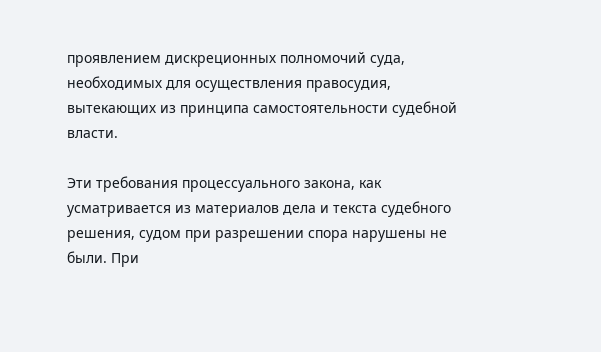проявлением дискреционных полномочий суда, необходимых для осуществления правосудия, вытекающих из принципа самостоятельности судебной власти.

Эти требования процессуального закона, как усматривается из материалов дела и текста судебного решения, судом при разрешении спора нарушены не были. При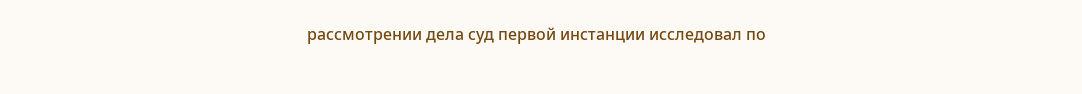рассмотрении дела суд первой инстанции исследовал по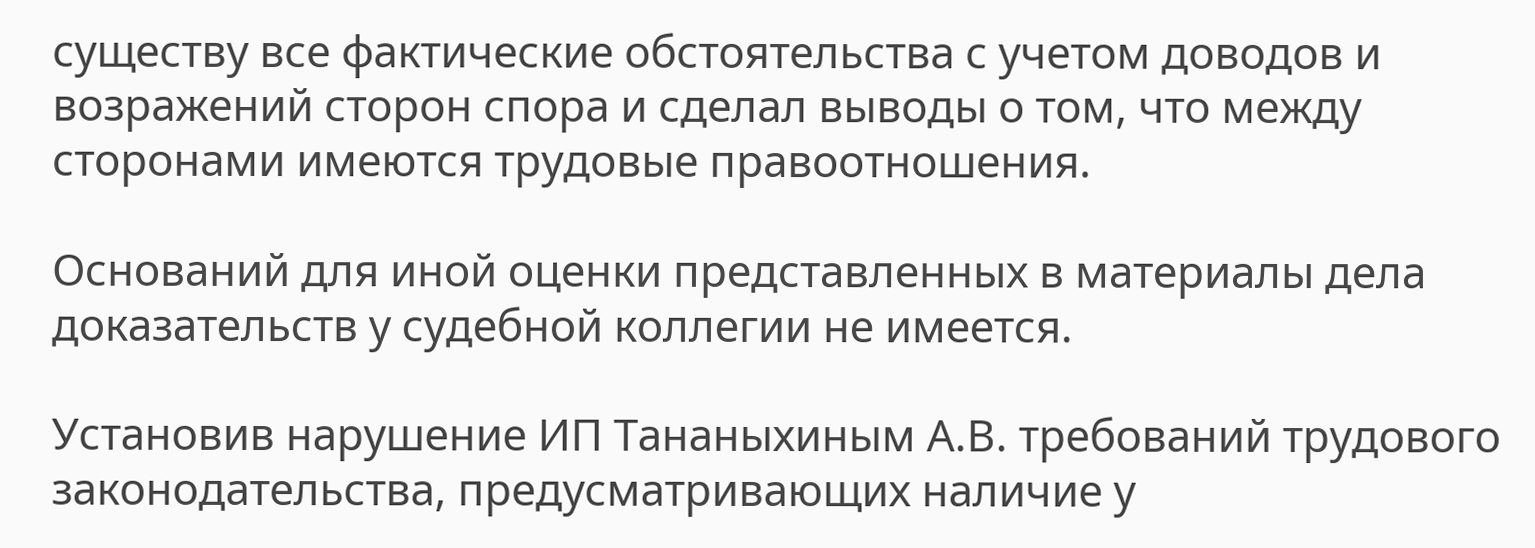существу все фактические обстоятельства с учетом доводов и возражений сторон спора и сделал выводы о том, что между сторонами имеются трудовые правоотношения.

Оснований для иной оценки представленных в материалы дела доказательств у судебной коллегии не имеется.

Установив нарушение ИП Тананыхиным А.В. требований трудового законодательства, предусматривающих наличие у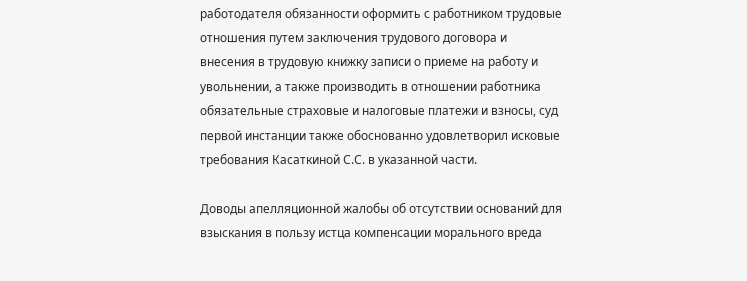работодателя обязанности оформить с работником трудовые отношения путем заключения трудового договора и внесения в трудовую книжку записи о приеме на работу и увольнении, а также производить в отношении работника обязательные страховые и налоговые платежи и взносы, суд первой инстанции также обоснованно удовлетворил исковые требования Касаткиной С.С. в указанной части.

Доводы апелляционной жалобы об отсутствии оснований для взыскания в пользу истца компенсации морального вреда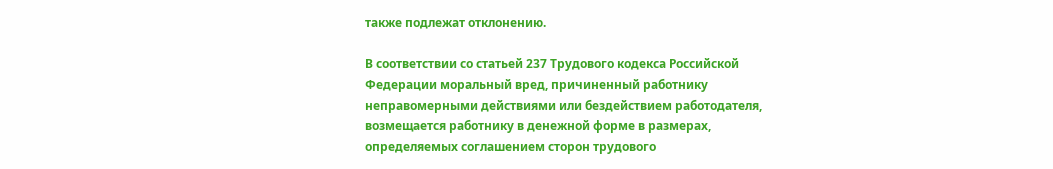также подлежат отклонению.

В соответствии со статьей 237 Трудового кодекса Российской Федерации моральный вред, причиненный работнику неправомерными действиями или бездействием работодателя, возмещается работнику в денежной форме в размерах, определяемых соглашением сторон трудового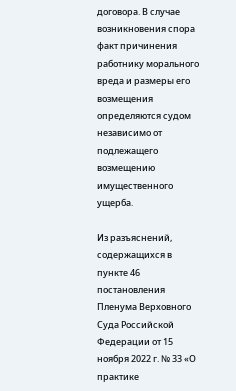договора. В случае возникновения спора факт причинения работнику морального вреда и размеры его возмещения определяются судом независимо от подлежащего возмещению имущественного ущерба.

Из разъяснений, содержащихся в пункте 46 постановления Пленума Верховного Суда Российской Федерации от 15 ноября 2022 г. № 33 «О практике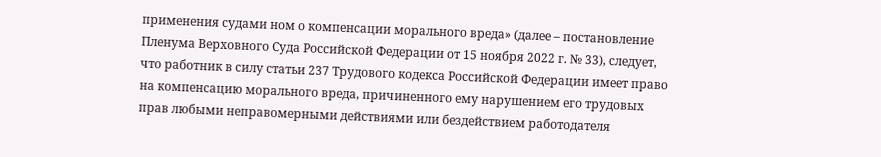применения судами ном о компенсации морального вреда» (далее – постановление Пленума Верховного Суда Российской Федерации от 15 ноября 2022 г. № 33), следует, что работник в силу статьи 237 Трудового кодекса Российской Федерации имеет право на компенсацию морального вреда, причиненного ему нарушением его трудовых прав любыми неправомерными действиями или бездействием работодателя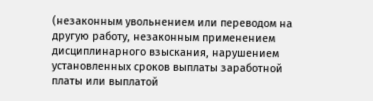(незаконным увольнением или переводом на другую работу, незаконным применением дисциплинарного взыскания, нарушением установленных сроков выплаты заработной платы или выплатой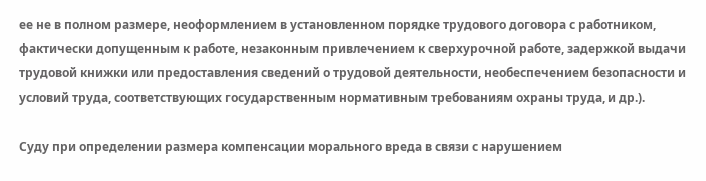ее не в полном размере, неоформлением в установленном порядке трудового договора с работником, фактически допущенным к работе, незаконным привлечением к сверхурочной работе, задержкой выдачи трудовой книжки или предоставления сведений о трудовой деятельности, необеспечением безопасности и условий труда, соответствующих государственным нормативным требованиям охраны труда, и др.).

Суду при определении размера компенсации морального вреда в связи с нарушением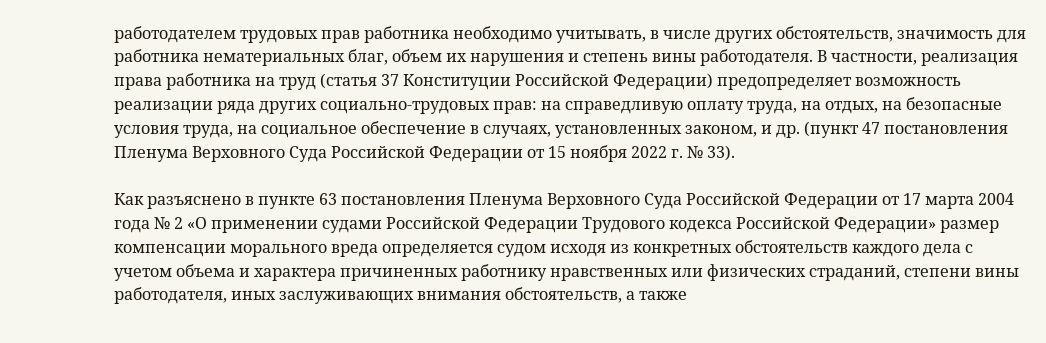работодателем трудовых прав работника необходимо учитывать, в числе других обстоятельств, значимость для работника нематериальных благ, объем их нарушения и степень вины работодателя. В частности, реализация права работника на труд (статья 37 Конституции Российской Федерации) предопределяет возможность реализации ряда других социально-трудовых прав: на справедливую оплату труда, на отдых, на безопасные условия труда, на социальное обеспечение в случаях, установленных законом, и др. (пункт 47 постановления Пленума Верховного Суда Российской Федерации от 15 ноября 2022 г. № 33).

Как разъяснено в пункте 63 постановления Пленума Верховного Суда Российской Федерации от 17 марта 2004 года № 2 «О применении судами Российской Федерации Трудового кодекса Российской Федерации» размер компенсации морального вреда определяется судом исходя из конкретных обстоятельств каждого дела с учетом объема и характера причиненных работнику нравственных или физических страданий, степени вины работодателя, иных заслуживающих внимания обстоятельств, а также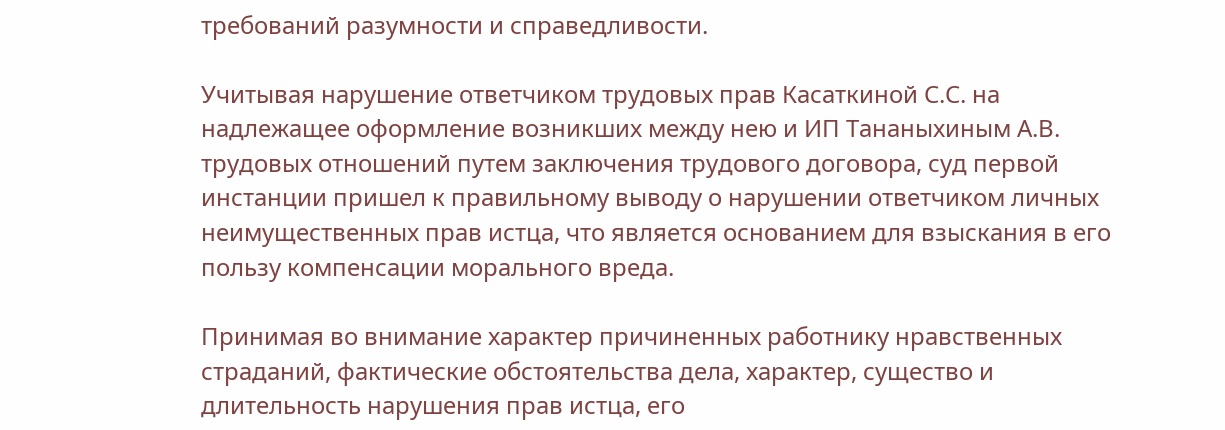требований разумности и справедливости.

Учитывая нарушение ответчиком трудовых прав Касаткиной С.С. на надлежащее оформление возникших между нею и ИП Тананыхиным А.В. трудовых отношений путем заключения трудового договора, суд первой инстанции пришел к правильному выводу о нарушении ответчиком личных неимущественных прав истца, что является основанием для взыскания в его пользу компенсации морального вреда.

Принимая во внимание характер причиненных работнику нравственных страданий, фактические обстоятельства дела, характер, существо и длительность нарушения прав истца, его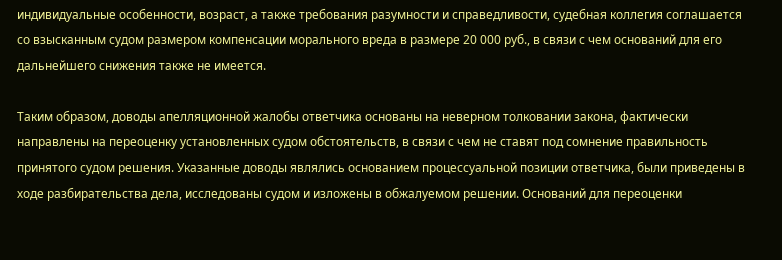индивидуальные особенности, возраст, а также требования разумности и справедливости, судебная коллегия соглашается со взысканным судом размером компенсации морального вреда в размере 20 000 руб., в связи с чем оснований для его дальнейшего снижения также не имеется.

Таким образом, доводы апелляционной жалобы ответчика основаны на неверном толковании закона, фактически направлены на переоценку установленных судом обстоятельств, в связи с чем не ставят под сомнение правильность принятого судом решения. Указанные доводы являлись основанием процессуальной позиции ответчика, были приведены в ходе разбирательства дела, исследованы судом и изложены в обжалуемом решении. Оснований для переоценки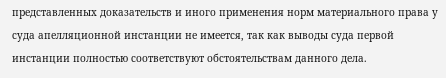представленных доказательств и иного применения норм материального права у суда апелляционной инстанции не имеется, так как выводы суда первой инстанции полностью соответствуют обстоятельствам данного дела.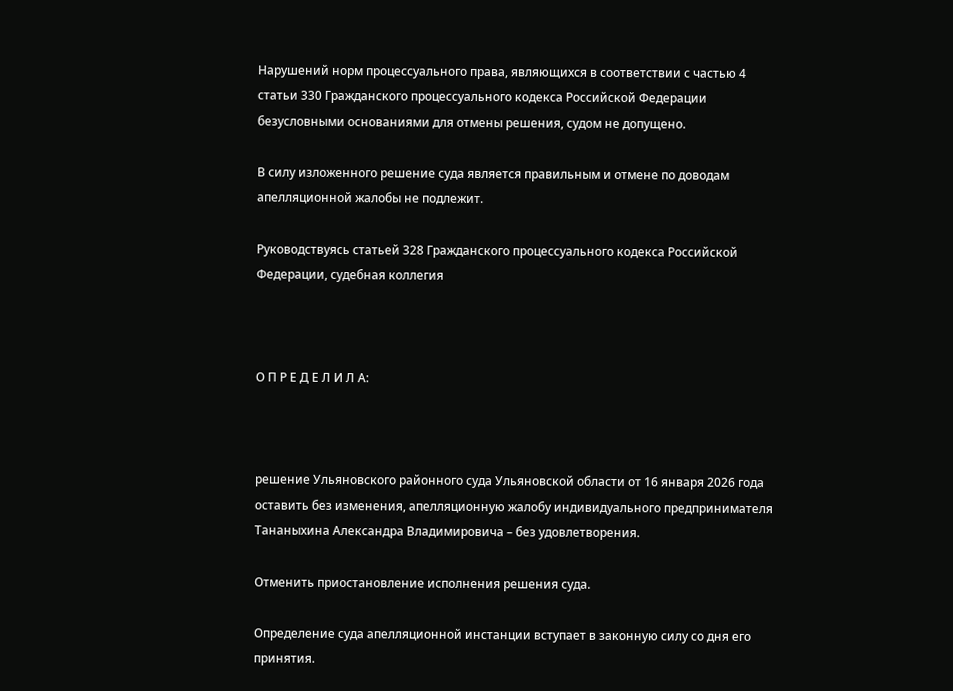Нарушений норм процессуального права, являющихся в соответствии с частью 4 статьи 330 Гражданского процессуального кодекса Российской Федерации безусловными основаниями для отмены решения, судом не допущено.

В силу изложенного решение суда является правильным и отмене по доводам апелляционной жалобы не подлежит.

Руководствуясь статьей 328 Гражданского процессуального кодекса Российской Федерации, судебная коллегия



О П Р Е Д Е Л И Л А:



решение Ульяновского районного суда Ульяновской области от 16 января 2026 года оставить без изменения, апелляционную жалобу индивидуального предпринимателя Тананыхина Александра Владимировича – без удовлетворения.

Отменить приостановление исполнения решения суда.

Определение суда апелляционной инстанции вступает в законную силу со дня его принятия.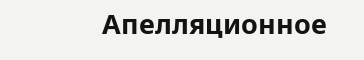Апелляционное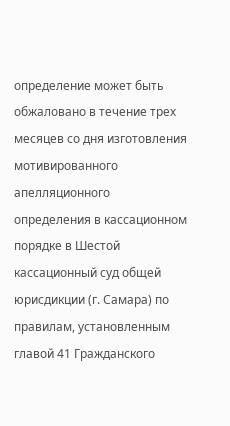определение может быть обжаловано в течение трех месяцев со дня изготовления мотивированного апелляционного определения в кассационном порядке в Шестой кассационный суд общей юрисдикции (г. Самара) по правилам, установленным главой 41 Гражданского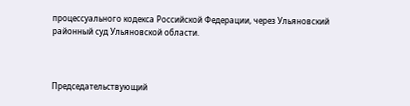процессуального кодекса Российской Федерации, через Ульяновский районный суд Ульяновской области.



Председательствующий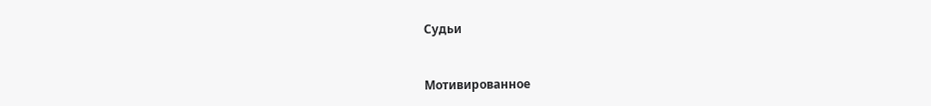Судьи



Мотивированное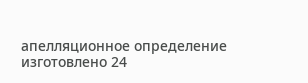апелляционное определение изготовлено 24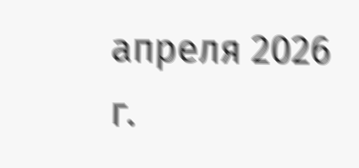апреля 2026 г.